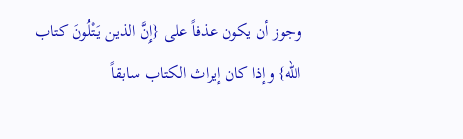وجوز أن يكون عذفاً على {إِنَّ الذين يَتْلُونَ كتاب الله} وإذا كان إيراث الكتاب سابقاً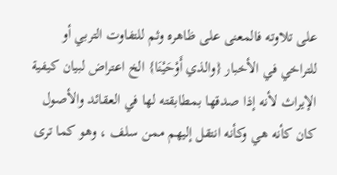على تلاوته فالمعنى على ظاهره وثم للتفاوت التربي أو للتراخي في الأخبار {والذي أَوْحَيْنَا} الخ اعتراض لبيان كيفية الإيراث لأنه إذا صدقها بمطابقته لها في العقائد والأصول كان كأنه هي وكأنه انتقل إليهم ممن سلف ، وهو كما ترى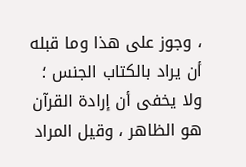، وجوز على هذا وما قبله أن يراد بالكتاب الجنس ؛ ولا يخفى أن إرادة القرآن هو الظاهر ، وقيل المراد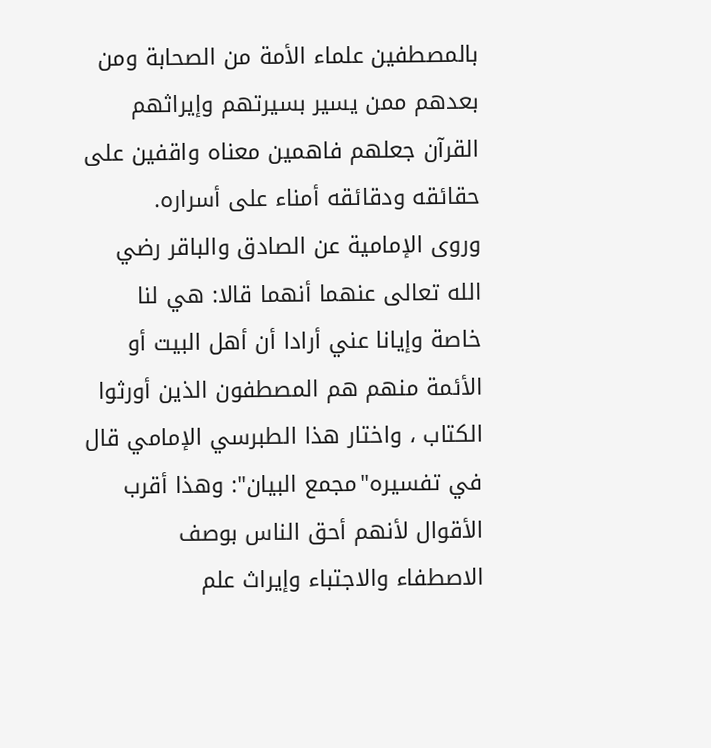بالمصطفين علماء الأمة من الصحابة ومن بعدهم ممن يسير بسيرتهم وإيراثهم القرآن جعلهم فاهمين معناه واقفين على حقائقه ودقائقه أمناء على أسراره.
وروى الإمامية عن الصادق والباقر رضي الله تعالى عنهما أنهما قالا: هي لنا خاصة وإيانا عني أرادا أن أهل البيت أو الأئمة منهم هم المصطفون الذين أورثوا الكتاب ، واختار هذا الطبرسي الإمامي قال في تفسيره"مجمع البيان": وهذا أقرب الأقوال لأنهم أحق الناس بوصف الاصطفاء والاجتباء وإيراث علم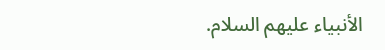الأنبياء عليهم السلام.